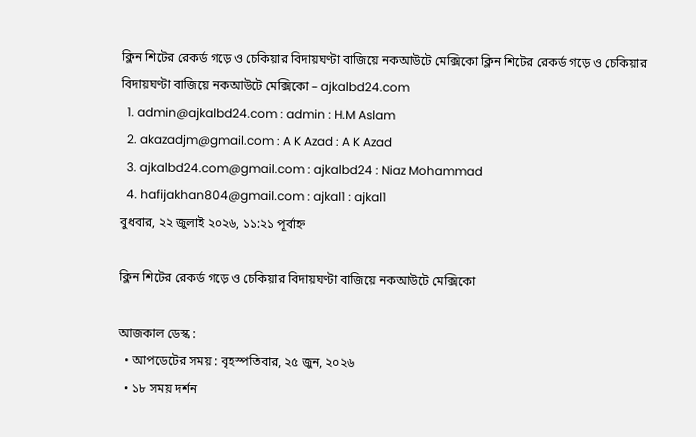ক্লিন শিটের রেকর্ড গড়ে ও চেকিয়ার বিদায়ঘণ্টা বাজিয়ে নকআউটে মেক্সিকো ক্লিন শিটের রেকর্ড গড়ে ও চেকিয়ার বিদায়ঘণ্টা বাজিয়ে নকআউটে মেক্সিকো – ajkalbd24.com
  1. admin@ajkalbd24.com : admin : H.M Aslam
  2. akazadjm@gmail.com : A K Azad : A K Azad
  3. ajkalbd24.com@gmail.com : ajkalbd24 : Niaz Mohammad
  4. hafijakhan804@gmail.com : ajkal1 : ajkal1
বুধবার, ২২ জুলাই ২০২৬, ১১:২১ পূর্বাহ্ন

ক্লিন শিটের রেকর্ড গড়ে ও চেকিয়ার বিদায়ঘণ্টা বাজিয়ে নকআউটে মেক্সিকো

আজকাল ডেস্ক :
  • আপডেটের সময় : বৃহস্পতিবার, ২৫ জুন, ২০২৬
  • ১৮ সময় দর্শন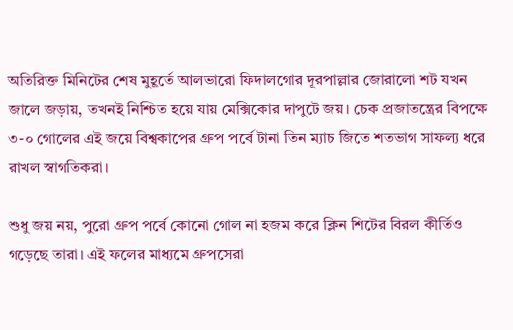অতিরিক্ত মিনিটের শেষ মুহূর্তে আলভারো ফিদালগোর দূরপাল্লার জোরালো শট যখন জালে জড়ায়, তখনই নিশ্চিত হয়ে যায় মেক্সিকোর দাপুটে জয়। চেক প্রজাতন্ত্রের বিপক্ষে ৩-০ গোলের এই জয়ে বিশ্বকাপের গ্রুপ পর্বে টানা তিন ম্যাচ জিতে শতভাগ সাফল্য ধরে রাখল স্বাগতিকরা।

শুধু জয় নয়, পুরো গ্রুপ পর্বে কোনো গোল না হজম করে ক্লিন শিটের বিরল কীর্তিও গড়েছে তারা। এই ফলের মাধ্যমে গ্রুপসেরা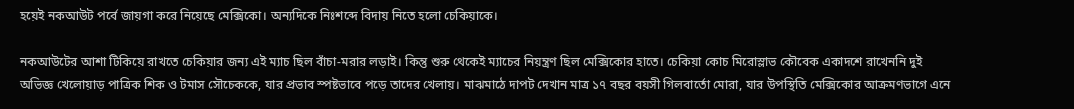হয়েই নকআউট পর্বে জায়গা করে নিয়েছে মেক্সিকো। অন্যদিকে নিঃশব্দে বিদায় নিতে হলো চেকিয়াকে।

নকআউটের আশা টিকিয়ে রাখতে চেকিয়ার জন্য এই ম্যাচ ছিল বাঁচা-মরার লড়াই। কিন্তু শুরু থেকেই ম্যাচের নিয়ন্ত্রণ ছিল মেক্সিকোর হাতে। চেকিয়া কোচ মিরোস্লাভ কৌবেক একাদশে রাখেননি দুই অভিজ্ঞ খেলোয়াড় পাত্রিক শিক ও টমাস সৌচেককে, যার প্রভাব স্পষ্টভাবে পড়ে তাদের খেলায়। মাঝমাঠে দাপট দেখান মাত্র ১৭ বছর বয়সী গিলবার্তো মোরা, যার উপস্থিতি মেক্সিকোর আক্রমণভাগে এনে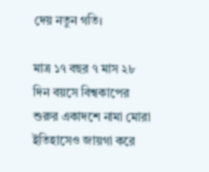দেয় নতুন গতি।

মাত্র ১৭ বছর ৭ মাস ২৮ দিন বয়সে বিশ্বকাপের শুরুর একাদশে নামা মোরা ইতিহাসেও জায়গা করে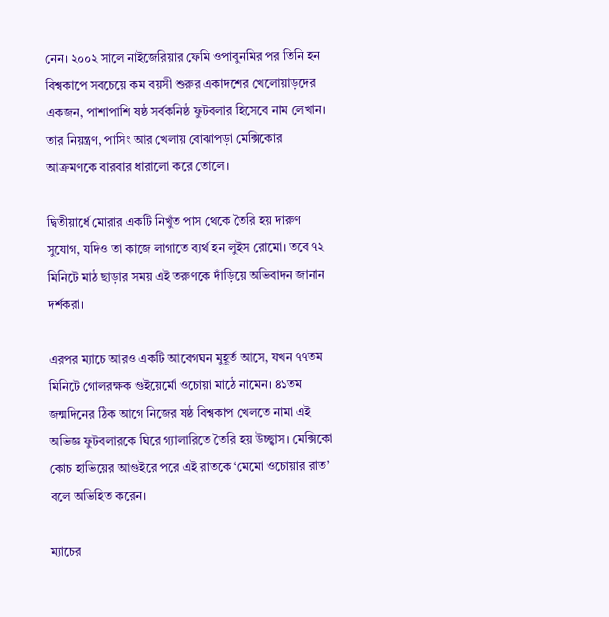নেন। ২০০২ সালে নাইজেরিয়ার ফেমি ওপাবুনমির পর তিনি হন বিশ্বকাপে সবচেয়ে কম বয়সী শুরুর একাদশের খেলোয়াড়দের একজন, পাশাপাশি ষষ্ঠ সর্বকনিষ্ঠ ফুটবলার হিসেবে নাম লেখান। তার নিয়ন্ত্রণ, পাসিং আর খেলায় বোঝাপড়া মেক্সিকোর আক্রমণকে বারবার ধারালো করে তোলে।

দ্বিতীয়ার্ধে মোরার একটি নিখুঁত পাস থেকে তৈরি হয় দারুণ সুযোগ, যদিও তা কাজে লাগাতে ব্যর্থ হন লুইস রোমো। তবে ৭২ মিনিটে মাঠ ছাড়ার সময় এই তরুণকে দাঁড়িয়ে অভিবাদন জানান দর্শকরা।

এরপর ম্যাচে আরও একটি আবেগঘন মুহূর্ত আসে, যখন ৭৭তম মিনিটে গোলরক্ষক গুইয়ের্মো ওচোয়া মাঠে নামেন। ৪১তম জন্মদিনের ঠিক আগে নিজের ষষ্ঠ বিশ্বকাপ খেলতে নামা এই অভিজ্ঞ ফুটবলারকে ঘিরে গ্যালারিতে তৈরি হয় উচ্ছ্বাস। মেক্সিকো কোচ হাভিয়ের আগুইরে পরে এই রাতকে ‘মেমো ওচোয়ার রাত’ বলে অভিহিত করেন।

ম্যাচের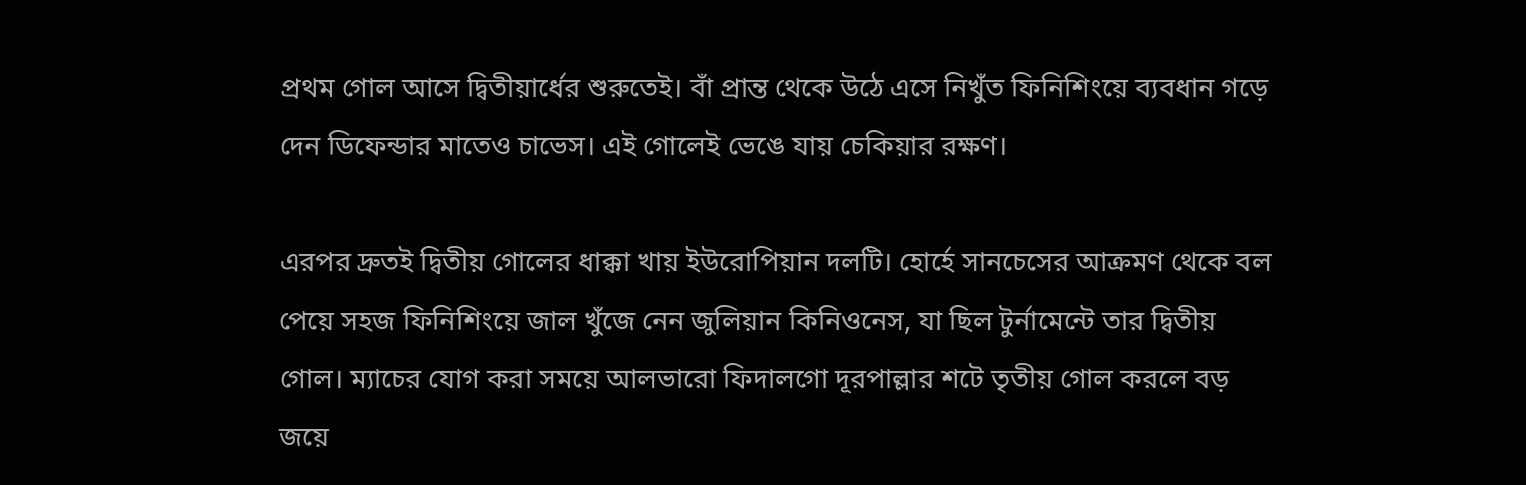প্রথম গোল আসে দ্বিতীয়ার্ধের শুরুতেই। বাঁ প্রান্ত থেকে উঠে এসে নিখুঁত ফিনিশিংয়ে ব্যবধান গড়ে দেন ডিফেন্ডার মাতেও চাভেস। এই গোলেই ভেঙে যায় চেকিয়ার রক্ষণ।

এরপর দ্রুতই দ্বিতীয় গোলের ধাক্কা খায় ইউরোপিয়ান দলটি। হোর্হে সানচেসের আক্রমণ থেকে বল পেয়ে সহজ ফিনিশিংয়ে জাল খুঁজে নেন জুলিয়ান কিনিওনেস, যা ছিল টুর্নামেন্টে তার দ্বিতীয় গোল। ম্যাচের যোগ করা সময়ে আলভারো ফিদালগো দূরপাল্লার শটে তৃতীয় গোল করলে বড় জয়ে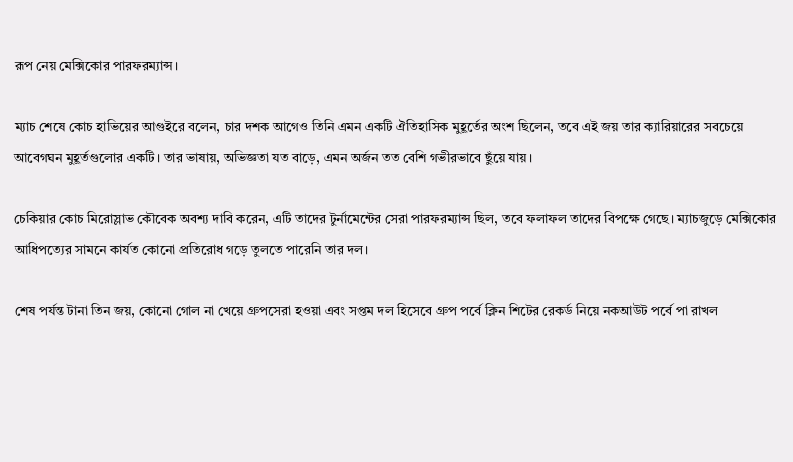রূপ নেয় মেক্সিকোর পারফরম্যান্স।

ম্যাচ শেষে কোচ হাভিয়ের আগুইরে বলেন, চার দশক আগেও তিনি এমন একটি ঐতিহাসিক মুহূর্তের অংশ ছিলেন, তবে এই জয় তার ক্যারিয়ারের সবচেয়ে আবেগঘন মুহূর্তগুলোর একটি। তার ভাষায়, অভিজ্ঞতা যত বাড়ে, এমন অর্জন তত বেশি গভীরভাবে ছুঁয়ে যায়।

চেকিয়ার কোচ মিরোস্লাভ কৌবেক অবশ্য দাবি করেন, এটি তাদের টুর্নামেন্টের সেরা পারফরম্যান্স ছিল, তবে ফলাফল তাদের বিপক্ষে গেছে। ম্যাচজুড়ে মেক্সিকোর আধিপত্যের সামনে কার্যত কোনো প্রতিরোধ গড়ে তুলতে পারেনি তার দল।

শেষ পর্যন্ত টানা তিন জয়, কোনো গোল না খেয়ে গ্রুপসেরা হওয়া এবং সপ্তম দল হিসেবে গ্রুপ পর্বে ক্লিন শিটের রেকর্ড নিয়ে নকআউট পর্বে পা রাখল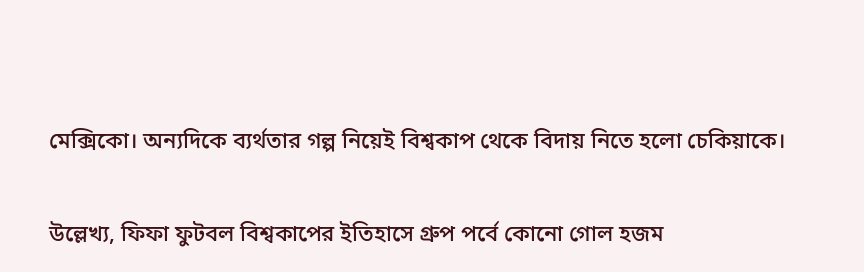মেক্সিকো। অন্যদিকে ব্যর্থতার গল্প নিয়েই বিশ্বকাপ থেকে বিদায় নিতে হলো চেকিয়াকে।

উল্লেখ্য, ফিফা ফুটবল বিশ্বকাপের ইতিহাসে গ্রুপ পর্বে কোনো গোল হজম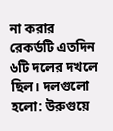না করার রেকর্ডটি এতদিন ৬টি দলের দখলে ছিল। দলগুলো হলো: উরুগুয়ে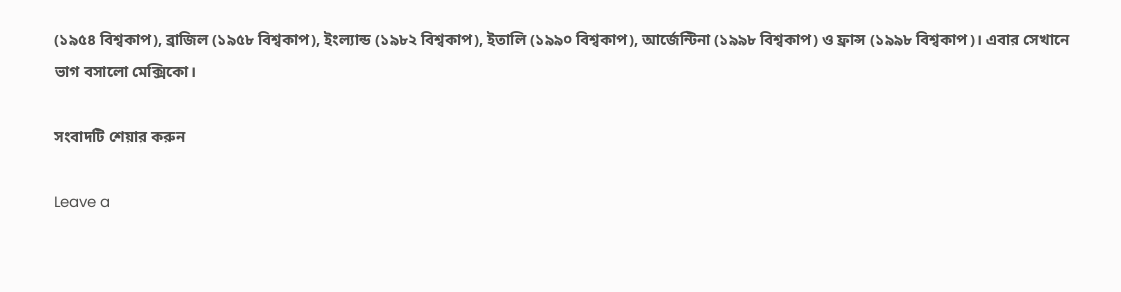(১৯৫৪ বিশ্বকাপ), ব্রাজিল (১৯৫৮ বিশ্বকাপ), ইংল্যান্ড (১৯৮২ বিশ্বকাপ), ইতালি (১৯৯০ বিশ্বকাপ), আর্জেন্টিনা (১৯৯৮ বিশ্বকাপ) ও ফ্রান্স (১৯৯৮ বিশ্বকাপ)। এবার সেখানে ভাগ বসালো মেক্সিকো।

সংবাদটি শেয়ার করুন

Leave a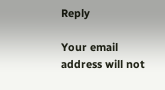Reply

Your email address will not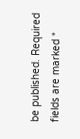be published. Required fields are marked *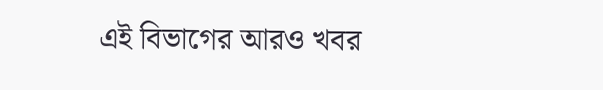এই বিভাগের আরও খবর